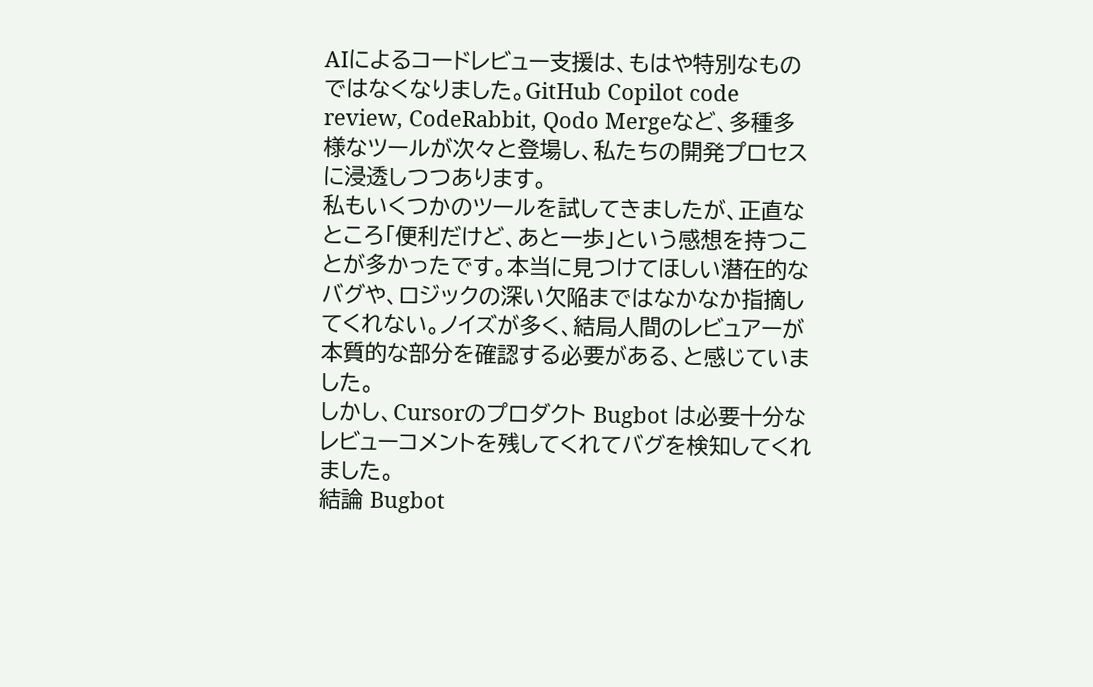AIによるコードレビュー支援は、もはや特別なものではなくなりました。GitHub Copilot code review, CodeRabbit, Qodo Mergeなど、多種多様なツールが次々と登場し、私たちの開発プロセスに浸透しつつあります。
私もいくつかのツールを試してきましたが、正直なところ「便利だけど、あと一歩」という感想を持つことが多かったです。本当に見つけてほしい潜在的なバグや、ロジックの深い欠陥まではなかなか指摘してくれない。ノイズが多く、結局人間のレビュアーが本質的な部分を確認する必要がある、と感じていました。
しかし、Cursorのプロダクト Bugbot は必要十分なレビューコメントを残してくれてバグを検知してくれました。
結論 Bugbot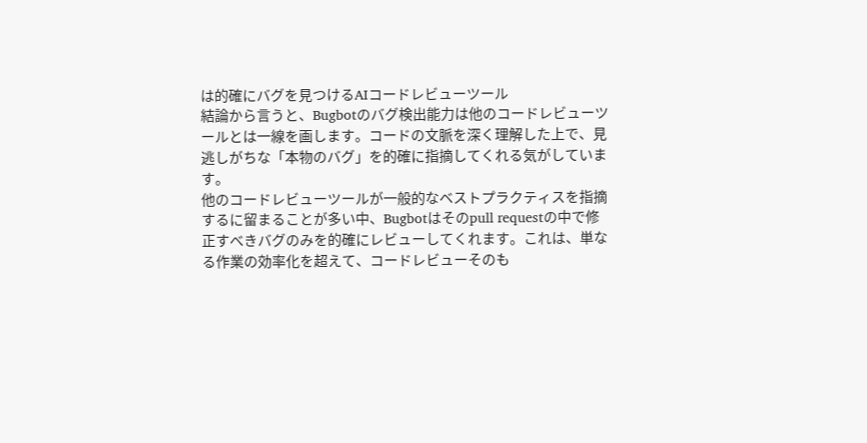は的確にバグを見つけるAIコードレビューツール
結論から言うと、Bugbotのバグ検出能力は他のコードレビューツールとは一線を画します。コードの文脈を深く理解した上で、見逃しがちな「本物のバグ」を的確に指摘してくれる気がしています。
他のコードレビューツールが一般的なベストプラクティスを指摘するに留まることが多い中、Bugbotはそのpull requestの中で修正すべきバグのみを的確にレビューしてくれます。これは、単なる作業の効率化を超えて、コードレビューそのも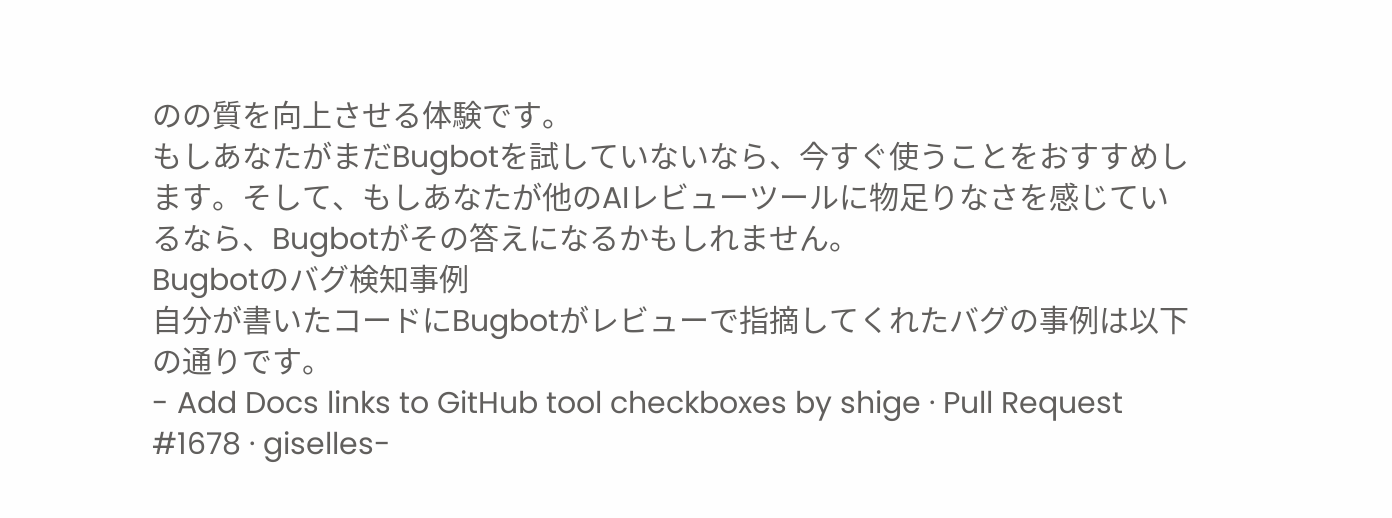のの質を向上させる体験です。
もしあなたがまだBugbotを試していないなら、今すぐ使うことをおすすめします。そして、もしあなたが他のAIレビューツールに物足りなさを感じているなら、Bugbotがその答えになるかもしれません。
Bugbotのバグ検知事例
自分が書いたコードにBugbotがレビューで指摘してくれたバグの事例は以下の通りです。
- Add Docs links to GitHub tool checkboxes by shige · Pull Request #1678 · giselles-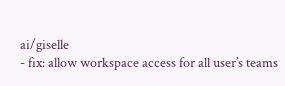ai/giselle
- fix: allow workspace access for all user’s teams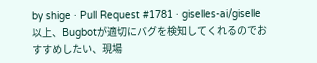by shige · Pull Request #1781 · giselles-ai/giselle
以上、Bugbotが適切にバグを検知してくれるのでおすすめしたい、現場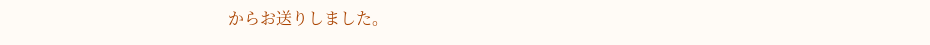からお送りしました。